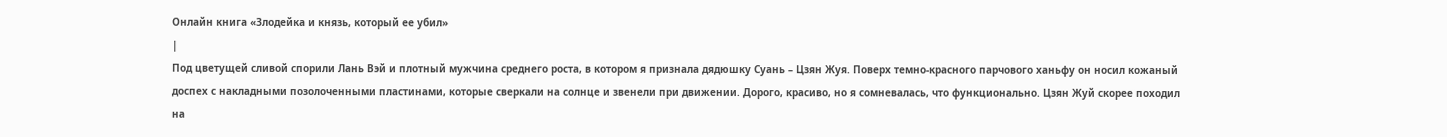Онлайн книга «Злодейка и князь, который ее убил»
|
Под цветущей сливой спорили Лань Вэй и плотный мужчина среднего роста, в котором я признала дядюшку Суань – Цзян Жуя. Поверх темно-красного парчового ханьфу он носил кожаный доспех с накладными позолоченными пластинами, которые сверкали на солнце и звенели при движении. Дорого, красиво, но я сомневалась, что функционально. Цзян Жуй скорее походил на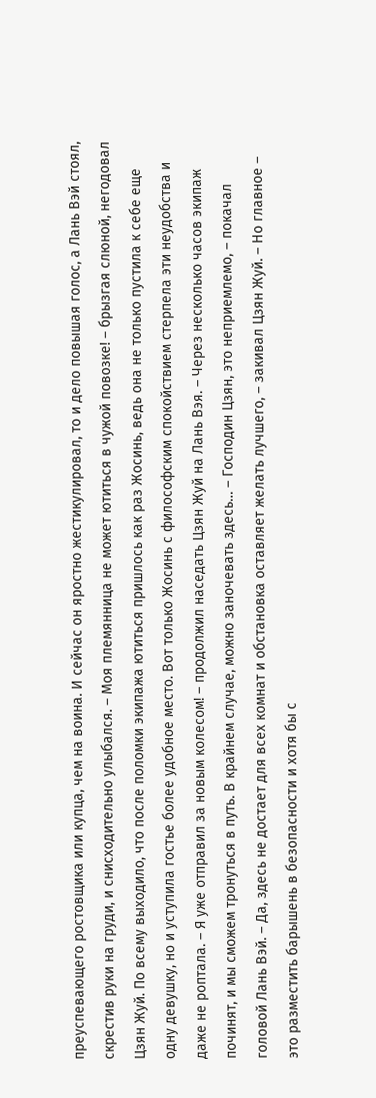преуспевающего ростовщика или купца, чем на воина. И сейчас он яростно жестикулировал, то и дело повышая голос, а Лань Вэй стоял, скрестив руки на груди, и снисходительно улыбался. – Моя племянница не может ютиться в чужой повозке! – брызгая слюной, негодовал Цзян Жуй. По всему выходило, что после поломки экипажа ютиться пришлось как раз Жосинь, ведь она не только пустила к себе еще одну девушку, но и уступила гостье более удобное место. Вот только Жосинь с философским спокойствием стерпела эти неудобства и даже не роптала. – Я уже отправил за новым колесом! – продолжил наседать Цзян Жуй на Лань Вэя. – Через несколько часов экипаж починят, и мы сможем тронуться в путь. В крайнем случае, можно заночевать здесь… – Господин Цзян, это неприемлемо, – покачал головой Лань Вэй. – Да, здесь не достает для всех комнат и обстановка оставляет желать лучшего, – закивал Цзян Жуй. – Но главное – это разместить барышень в безопасности и хотя бы с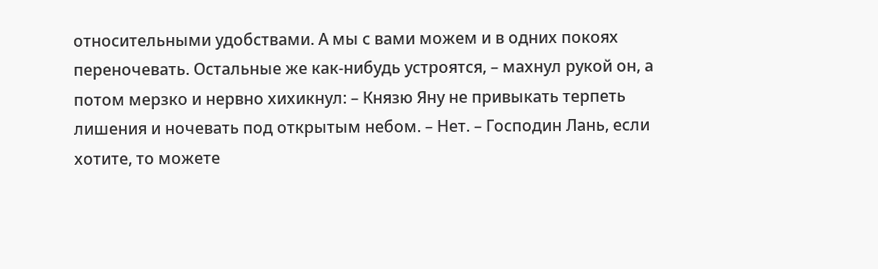относительными удобствами. А мы с вами можем и в одних покоях переночевать. Остальные же как-нибудь устроятся, – махнул рукой он, а потом мерзко и нервно хихикнул: – Князю Яну не привыкать терпеть лишения и ночевать под открытым небом. – Нет. – Господин Лань, если хотите, то можете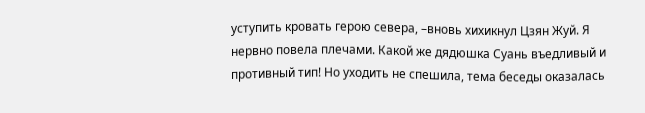уступить кровать герою севера, –вновь хихикнул Цзян Жуй. Я нервно повела плечами. Какой же дядюшка Суань въедливый и противный тип! Но уходить не спешила, тема беседы оказалась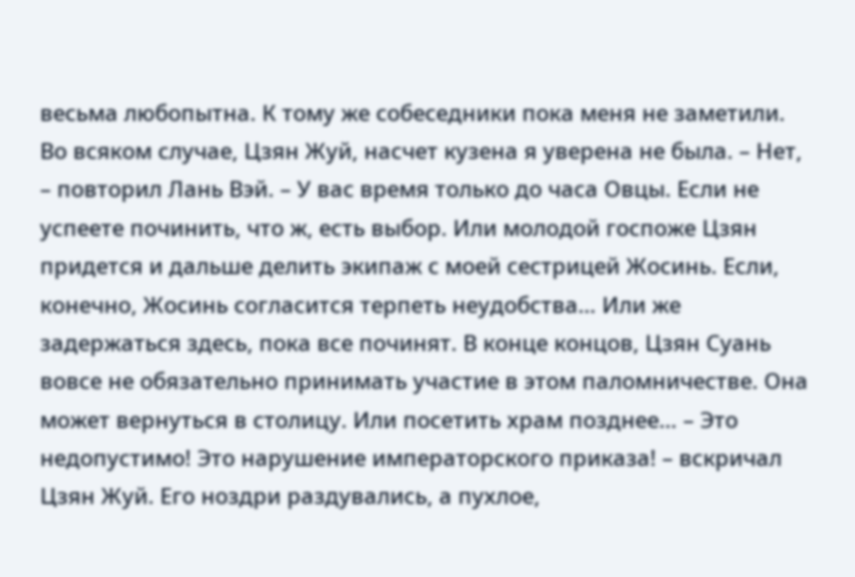весьма любопытна. К тому же собеседники пока меня не заметили. Во всяком случае, Цзян Жуй, насчет кузена я уверена не была. – Нет, – повторил Лань Вэй. – У вас время только до часа Овцы. Если не успеете починить, что ж, есть выбор. Или молодой госпоже Цзян придется и дальше делить экипаж с моей сестрицей Жосинь. Если, конечно, Жосинь согласится терпеть неудобства… Или же задержаться здесь, пока все починят. В конце концов, Цзян Суань вовсе не обязательно принимать участие в этом паломничестве. Она может вернуться в столицу. Или посетить храм позднее… – Это недопустимо! Это нарушение императорского приказа! – вскричал Цзян Жуй. Его ноздри раздувались, а пухлое,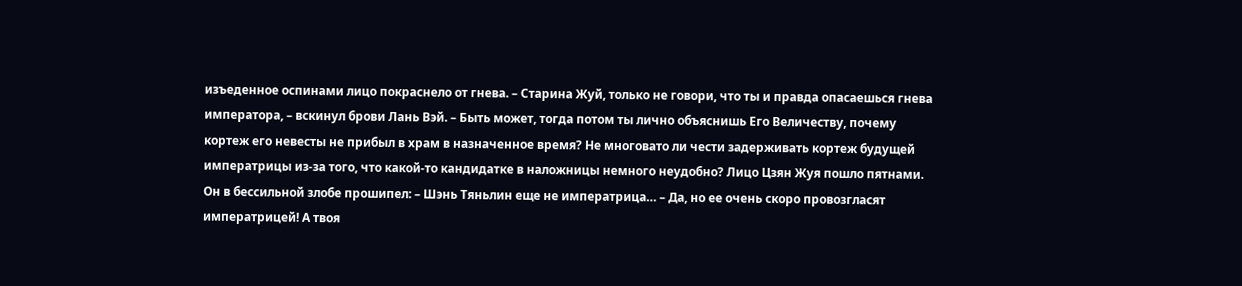изъеденное оспинами лицо покраснело от гнева. – Старина Жуй, только не говори, что ты и правда опасаешься гнева императора, – вскинул брови Лань Вэй. – Быть может, тогда потом ты лично объяснишь Его Величеству, почему кортеж его невесты не прибыл в храм в назначенное время? Не многовато ли чести задерживать кортеж будущей императрицы из-за того, что какой-то кандидатке в наложницы немного неудобно? Лицо Цзян Жуя пошло пятнами. Он в бессильной злобе прошипел: – Шэнь Тяньлин еще не императрица… – Да, но ее очень скоро провозгласят императрицей! А твоя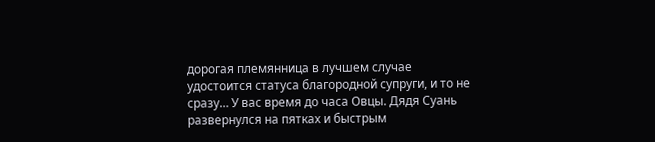дорогая племянница в лучшем случае удостоится статуса благородной супруги, и то не сразу… У вас время до часа Овцы. Дядя Суань развернулся на пятках и быстрым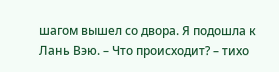шагом вышел со двора. Я подошла к Лань Вэю. – Что происходит? – тихо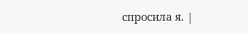спросила я. |